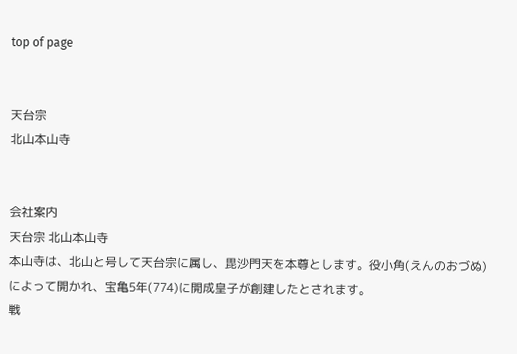top of page


天台宗
北山本山寺


会社案内
天台宗 北山本山寺
本山寺は、北山と号して天台宗に属し、毘沙門天を本尊とします。役小角(えんのおづぬ)によって開かれ、宝亀5年(774)に開成皇子が創建したとされます。
戦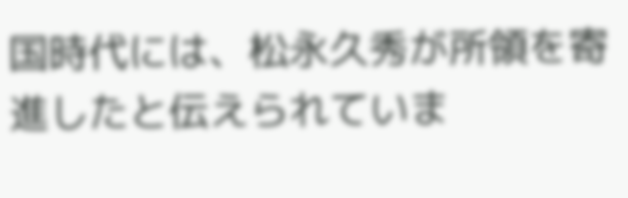国時代には、松永久秀が所領を寄進したと伝えられていま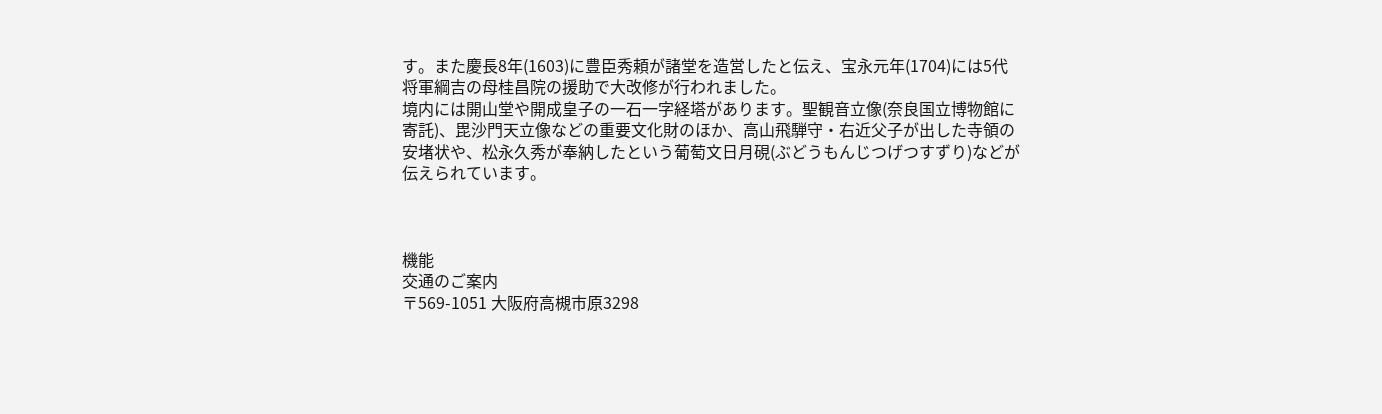す。また慶長8年(1603)に豊臣秀頼が諸堂を造営したと伝え、宝永元年(1704)には5代将軍綱吉の母桂昌院の援助で大改修が行われました。
境内には開山堂や開成皇子の一石一字経塔があります。聖観音立像(奈良国立博物館に寄託)、毘沙門天立像などの重要文化財のほか、高山飛騨守・右近父子が出した寺領の安堵状や、松永久秀が奉納したという葡萄文日月硯(ぶどうもんじつげつすずり)などが伝えられています。



機能
交通のご案内
〒569-1051 大阪府高槻市原3298